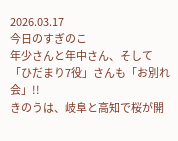2026.03.17
今日のすぎのこ
年少さんと年中さん、そして「ひだまり7役」さんも「お別れ会」!!
きのうは、岐阜と高知で桜が開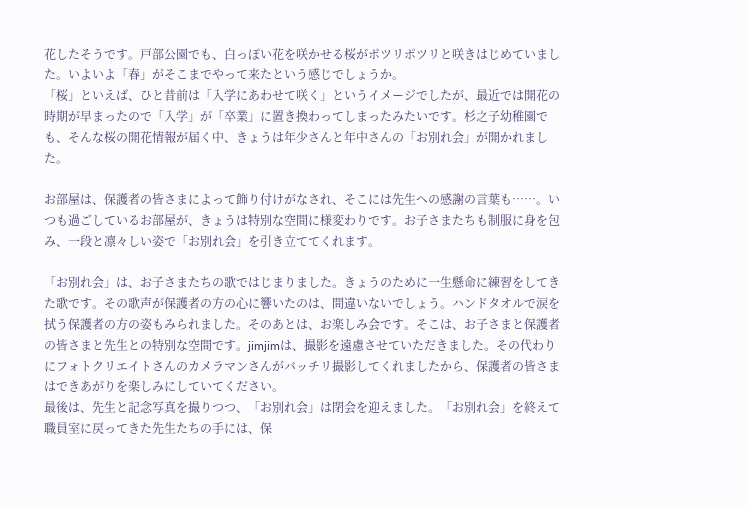花したそうです。戸部公園でも、白っぽい花を咲かせる桜がポツリポツリと咲きはじめていました。いよいよ「春」がそこまでやって来たという感じでしょうか。
「桜」といえば、ひと昔前は「入学にあわせて咲く」というイメージでしたが、最近では開花の時期が早まったので「入学」が「卒業」に置き換わってしまったみたいです。杉之子幼稚園でも、そんな桜の開花情報が届く中、きょうは年少さんと年中さんの「お別れ会」が開かれました。

お部屋は、保護者の皆さまによって飾り付けがなされ、そこには先生への感謝の言葉も……。いつも過ごしているお部屋が、きょうは特別な空間に様変わりです。お子さまたちも制服に身を包み、一段と凛々しい姿で「お別れ会」を引き立ててくれます。

「お別れ会」は、お子さまたちの歌ではじまりました。きょうのために一生懸命に練習をしてきた歌です。その歌声が保護者の方の心に響いたのは、間違いないでしょう。ハンドタオルで涙を拭う保護者の方の姿もみられました。そのあとは、お楽しみ会です。そこは、お子さまと保護者の皆さまと先生との特別な空間です。jimjimは、撮影を遠慮させていただきました。その代わりにフォトクリエイトさんのカメラマンさんがバッチリ撮影してくれましたから、保護者の皆さまはできあがりを楽しみにしていてください。
最後は、先生と記念写真を撮りつつ、「お別れ会」は閉会を迎えました。「お別れ会」を終えて職員室に戻ってきた先生たちの手には、保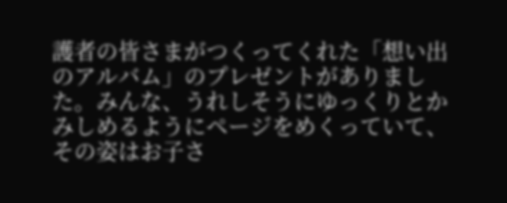護者の皆さまがつくってくれた「想い出のアルバム」のプレゼントがありました。みんな、うれしそうにゆっくりとかみしめるようにページをめくっていて、その姿はお子さ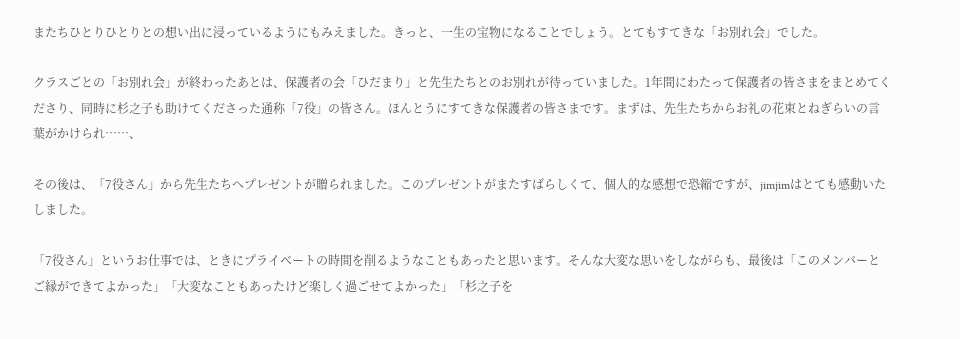またちひとりひとりとの想い出に浸っているようにもみえました。きっと、一生の宝物になることでしょう。とてもすてきな「お別れ会」でした。

クラスごとの「お別れ会」が終わったあとは、保護者の会「ひだまり」と先生たちとのお別れが待っていました。1年間にわたって保護者の皆さまをまとめてくださり、同時に杉之子も助けてくださった通称「7役」の皆さん。ほんとうにすてきな保護者の皆さまです。まずは、先生たちからお礼の花束とねぎらいの言葉がかけられ……、

その後は、「7役さん」から先生たちへプレゼントが贈られました。このプレゼントがまたすばらしくて、個人的な感想で恐縮ですが、jimjimはとても感動いたしました。

「7役さん」というお仕事では、ときにプライベートの時間を削るようなこともあったと思います。そんな大変な思いをしながらも、最後は「このメンバーとご縁ができてよかった」「大変なこともあったけど楽しく過ごせてよかった」「杉之子を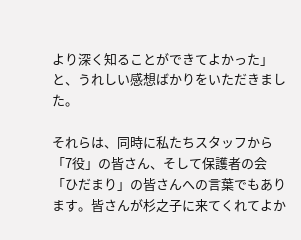より深く知ることができてよかった」と、うれしい感想ばかりをいただきました。

それらは、同時に私たちスタッフから「7役」の皆さん、そして保護者の会「ひだまり」の皆さんへの言葉でもあります。皆さんが杉之子に来てくれてよか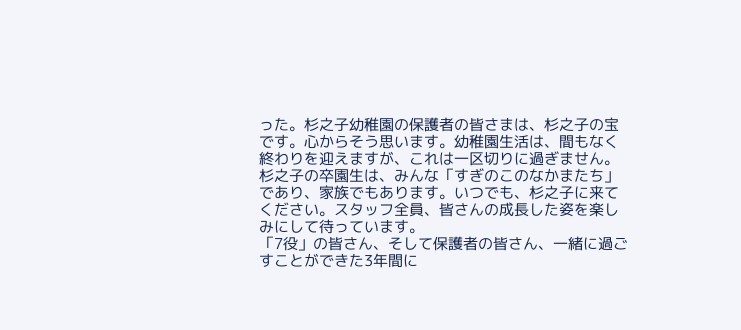った。杉之子幼稚園の保護者の皆さまは、杉之子の宝です。心からそう思います。幼稚園生活は、間もなく終わりを迎えますが、これは一区切りに過ぎません。杉之子の卒園生は、みんな「すぎのこのなかまたち」であり、家族でもあります。いつでも、杉之子に来てください。スタッフ全員、皆さんの成長した姿を楽しみにして待っています。
「7役」の皆さん、そして保護者の皆さん、一緒に過ごすことができた3年間に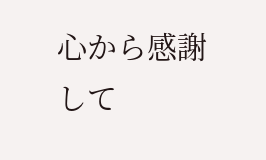心から感謝して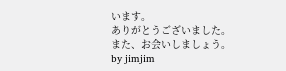います。
ありがとうございました。
また、お会いしましょう。
by jimjim